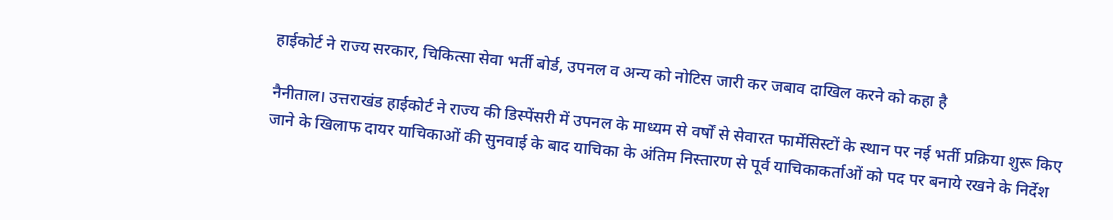हाईकोर्ट ने राज्य सरकार, चिकित्सा सेवा भर्ती बोर्ड, उपनल व अन्य को नोटिस जारी कर जबाव दाखिल करने को कहा है

नैनीताल। उत्तराखंड हाईकोर्ट ने राज्य की डिस्पेंसरी में उपनल के माध्यम से वर्षों से सेवारत फार्मेसिस्टों के स्थान पर नई भर्ती प्रक्रिया शुरू किए जाने के खिलाफ दायर याचिकाओं की सुनवाई के बाद याचिका के अंतिम निस्तारण से पूर्व याचिकाकर्ताओं को पद पर बनाये रखने के निर्देश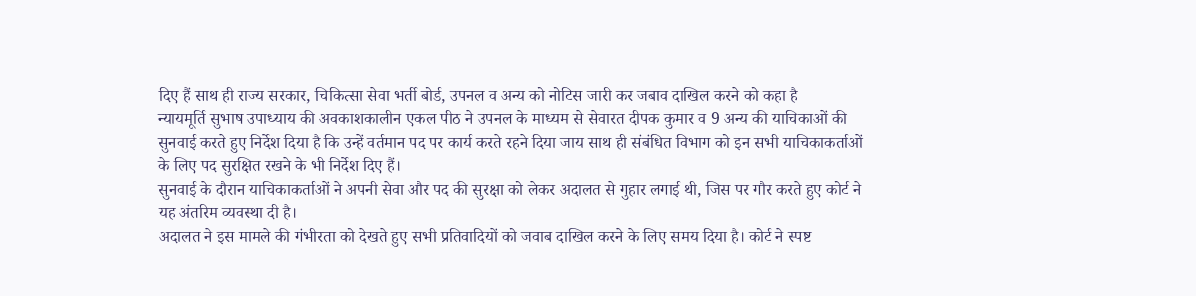दिए हैं साथ ही राज्य सरकार, चिकित्सा सेवा भर्ती बोर्ड, उपनल व अन्य को नोटिस जारी कर जबाव दाखिल करने को कहा है
न्यायमूर्ति सुभाष उपाध्याय की अवकाशकालीन एकल पीठ ने उपनल के माध्यम से सेवारत दीपक कुमार व 9 अन्य की याचिकाओं की सुनवाई करते हुए निर्देश दिया है कि उन्हें वर्तमान पद पर कार्य करते रहने दिया जाय साथ ही संबंधित विभाग को इन सभी याचिकाकर्ताओं के लिए पद सुरक्षित रखने के भी निर्देश दिए हैं।
सुनवाई के दौरान याचिकाकर्ताओं ने अपनी सेवा और पद की सुरक्षा को लेकर अदालत से गुहार लगाई थी, जिस पर गौर करते हुए कोर्ट ने यह अंतरिम व्यवस्था दी है।
अदालत ने इस मामले की गंभीरता को देखते हुए सभी प्रतिवादियों को जवाब दाखिल करने के लिए समय दिया है। कोर्ट ने स्पष्ट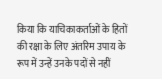किया कि याचिकाकर्ताओं के हितों की रक्षा के लिए अंतरिम उपाय के रूप में उन्हें उनके पदों से नहीं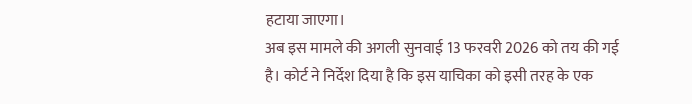हटाया जाएगा।
अब इस मामले की अगली सुनवाई 13 फरवरी 2026 को तय की गई है। कोर्ट ने निर्देश दिया है कि इस याचिका को इसी तरह के एक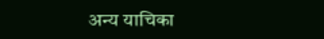अन्य याचिका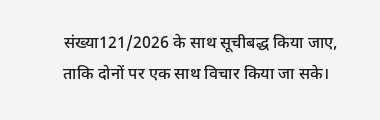संख्या121/2026 के साथ सूचीबद्ध किया जाए, ताकि दोनों पर एक साथ विचार किया जा सके।